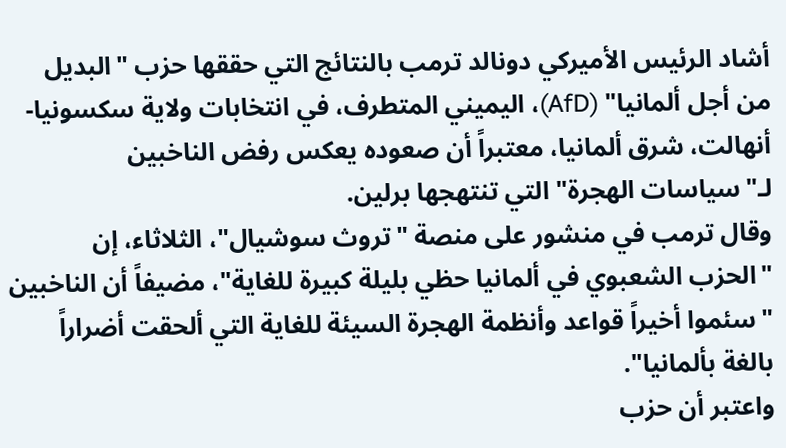أشاد الرئيس الأميركي دونالد ترمب بالنتائج التي حققها حزب "البديل من أجل ألمانيا" (AfD)، اليميني المتطرف، في انتخابات ولاية سكسونيا-أنهالت، شرق ألمانيا، معتبراً أن صعوده يعكس رفض الناخبين لـ"سياسات الهجرة" التي تنتهجها برلين.
وقال ترمب في منشور على منصة "تروث سوشيال"، الثلاثاء، إن "الحزب الشعبوي في ألمانيا حظي بليلة كبيرة للغاية"، مضيفاً أن الناخبين "سئموا أخيراً قواعد وأنظمة الهجرة السيئة للغاية التي ألحقت أضراراً بالغة بألمانيا".
واعتبر أن حزب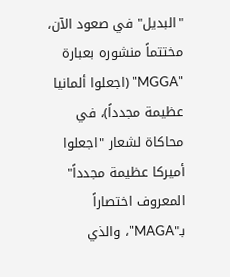"البديل" في صعود الآن، مختتماً منشوره بعبارة "MGGA" (اجعلوا ألمانيا عظيمة مجدداً)، في محاكاة لشعار "اجعلوا أميركا عظيمة مجدداً" المعروف اختصاراً بـ"MAGA"، والذي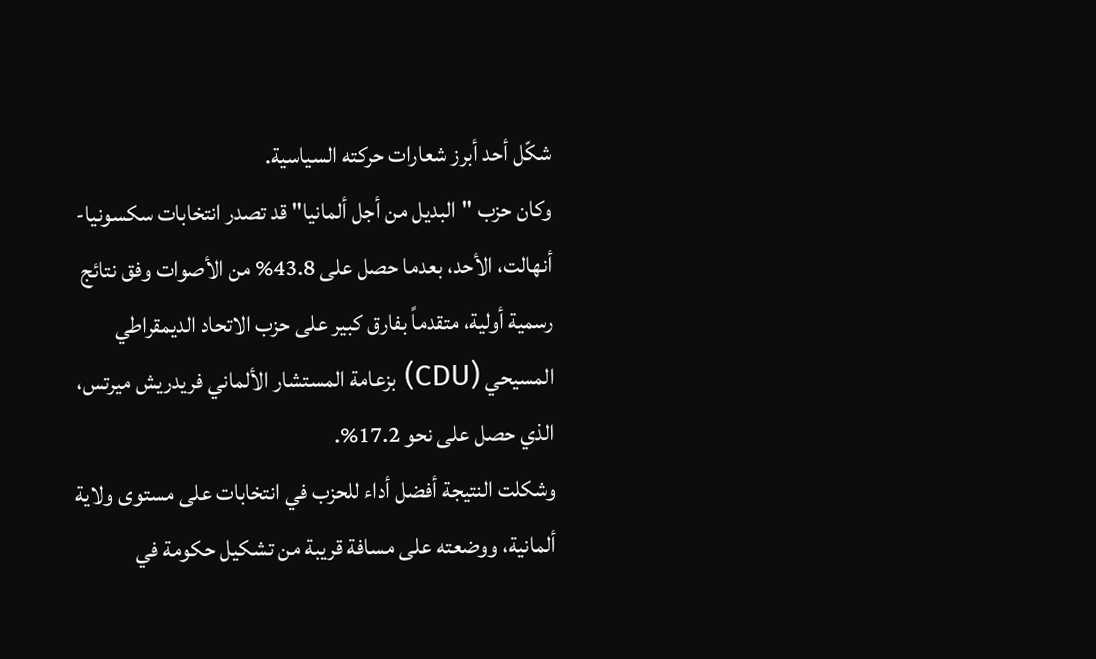شكّل أحد أبرز شعارات حركته السياسية.
وكان حزب "البديل من أجل ألمانيا" قد تصدر انتخابات سكسونيا-أنهالت، الأحد، بعدما حصل على 43.8% من الأصوات وفق نتائج رسمية أولية، متقدماً بفارق كبير على حزب الاتحاد الديمقراطي المسيحي (CDU) بزعامة المستشار الألماني فريدريش ميرتس، الذي حصل على نحو 17.2%.
وشكلت النتيجة أفضل أداء للحزب في انتخابات على مستوى ولاية ألمانية، ووضعته على مسافة قريبة من تشكيل حكومة في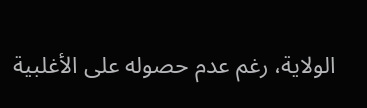الولاية، رغم عدم حصوله على الأغلبية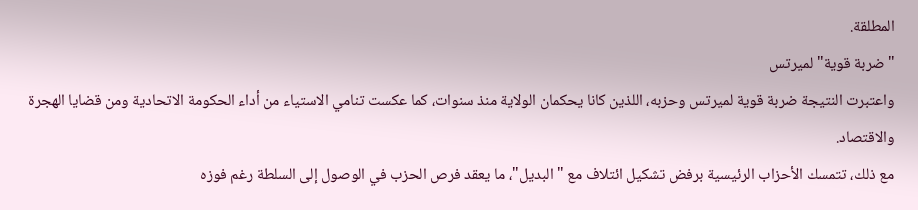المطلقة.
"ضربة قوية" لميرتس
واعتبرت النتيجة ضربة قوية لميرتس وحزبه، اللذين كانا يحكمان الولاية منذ سنوات، كما عكست تنامي الاستياء من أداء الحكومة الاتحادية ومن قضايا الهجرة والاقتصاد.
مع ذلك، تتمسك الأحزاب الرئيسية برفض تشكيل ائتلاف مع "البديل"، ما يعقد فرص الحزب في الوصول إلى السلطة رغم فوزه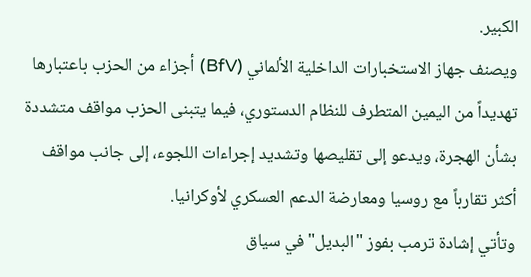الكبير.
ويصنف جهاز الاستخبارات الداخلية الألماني (BfV) أجزاء من الحزب باعتبارها تهديداً من اليمين المتطرف للنظام الدستوري، فيما يتبنى الحزب مواقف متشددة بشأن الهجرة، ويدعو إلى تقليصها وتشديد إجراءات اللجوء، إلى جانب مواقف أكثر تقارباً مع روسيا ومعارضة الدعم العسكري لأوكرانيا.
وتأتي إشادة ترمب بفوز "البديل" في سياق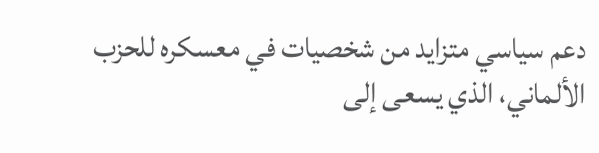دعم سياسي متزايد من شخصيات في معسكره للحزب الألماني، الذي يسعى إلى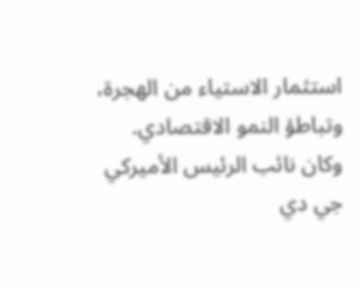استثمار الاستياء من الهجرة، وتباطؤ النمو الاقتصادي.
وكان نائب الرئيس الأميركي جي دي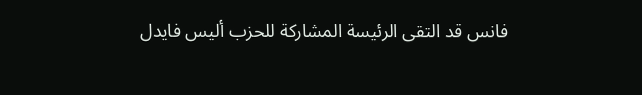فانس قد التقى الرئيسة المشاركة للحزب أليس فايدل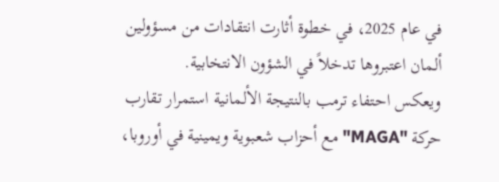في عام 2025، في خطوة أثارت انتقادات من مسؤولين ألمان اعتبروها تدخلاً في الشؤون الانتخابية.
ويعكس احتفاء ترمب بالنتيجة الألمانية استمرار تقارب حركة "MAGA" مع أحزاب شعبوية ويمينية في أوروبا،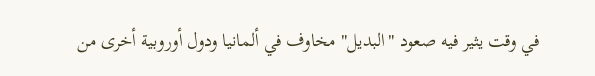في وقت يثير فيه صعود "البديل" مخاوف في ألمانيا ودول أوروبية أخرى من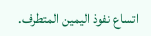اتساع نفوذ اليمين المتطرف.